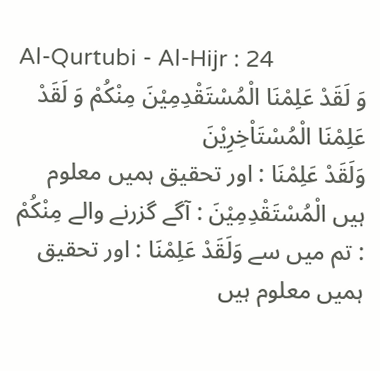Al-Qurtubi - Al-Hijr : 24
وَ لَقَدْ عَلِمْنَا الْمُسْتَقْدِمِیْنَ مِنْكُمْ وَ لَقَدْ عَلِمْنَا الْمُسْتَاْخِرِیْنَ
وَلَقَدْ عَلِمْنَا : اور تحقیق ہمیں معلوم ہیں الْمُسْتَقْدِمِيْنَ : آگے گزرنے والے مِنْكُمْ : تم میں سے وَلَقَدْ عَلِمْنَا : اور تحقیق ہمیں معلوم ہیں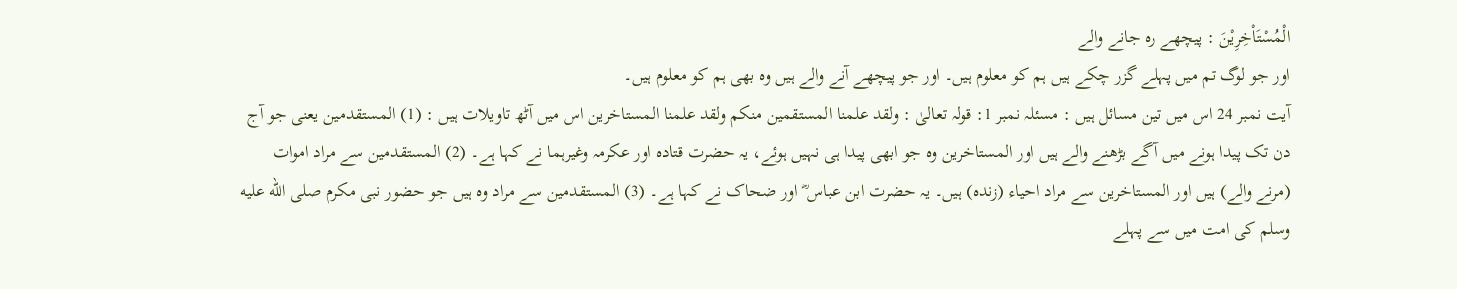الْمُسْتَاْخِرِيْنَ : پیچھے رہ جانے والے
اور جو لوگ تم میں پہلے گزر چکے ہیں ہم کو معلوم ہیں۔ اور جو پیچھے آنے والے ہیں وہ بھی ہم کو معلوم ہیں۔
آیت نمبر 24 اس میں تین مسائل ہیں : مسئلہ نمبر 1: قولہ تعالیٰ : ولقد علمنا المستقمین منکم ولقد علمنا المستاخرین اس میں آٹھ تاویلات ہیں : (1) المستقدمین یعنی جو آج دن تک پیدا ہونے میں آگے بڑھنے والے ہیں اور المستاخرین وہ جو ابھی پیدا ہی نہیں ہوئے، یہ حضرت قتادہ اور عکرمہ وغیرہما نے کہا ہے۔ (2) المستقدمین سے مراد اموات (مرنے والے) ہیں اور المستاخرین سے مراد احیاء (زندہ) ہیں۔ یہ حضرت ابن عباس ؓ اور ضحاک نے کہا ہے۔ (3) المستقدمین سے مراد وہ ہیں جو حضور نبی مکرم صلى الله عليه وسلم کی امت میں سے پہلے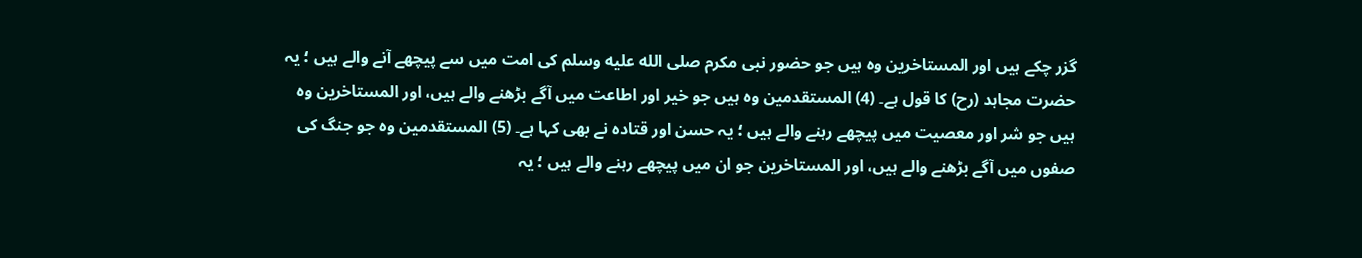گزر چکے ہیں اور المستاخرین وہ ہیں جو حضور نبی مکرم صلى الله عليه وسلم کی امت میں سے پیچھے آنے والے ہیں ؛ یہ حضرت مجاہد (رح) کا قول ہے۔ (4) المستقدمین وہ ہیں جو خیر اور اطاعت میں آگے بڑھنے والے ہیں، اور المستاخرین وہ ہیں جو شر اور معصیت میں پیچھے رہنے والے ہیں ؛ یہ حسن اور قتادہ نے بھی کہا ہے۔ (5) المستقدمین وہ جو جنگ کی صفوں میں آگے بڑھنے والے ہیں، اور المستاخرین جو ان میں پیچھے رہنے والے ہیں ؛ یہ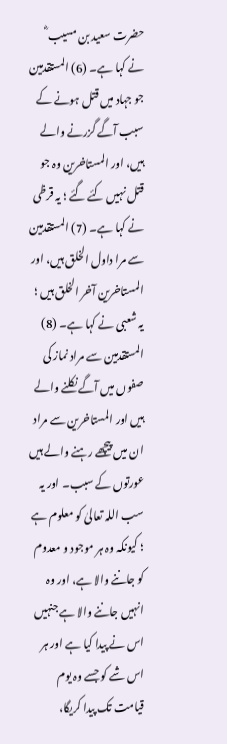حضرت سعید بن مسیب ؓ نے کہا ہے۔ (6) المستقدمین جو جہاد میں قتل ہونے کے سبب آگے گزرنے والے ہیں، اور المستاخرین وہ جو قتل نہیں کئے گئے ؛ یہ قرظی نے کہا ہے۔ (7) المستقدمین سے مرا داول الخلق ہیں، اور المستاخرین آخر الخلق ہیں ؛ یہ شعبی نے کہا ہے۔ (8) المستقدمین سے مراد نماز کی صفوں میں آگے نکلنے والے ہیں اور المستاخرین سے مراد ان میں پیچھے رہنے والے ہیں عورتوں کے سبب۔ اور یہ سب اللہ تعالیٰ کو معلوم ہے ؛ کیونکہ وہ ہر موجود و معدوم کو جاننے والا ہے، اور وہ انہیں جاننے والا ہے جنہیں اس نے پیدا کیا ہے اور ہر اس شے کو جسے وہ یوم قیامت تک پیدا کریگا،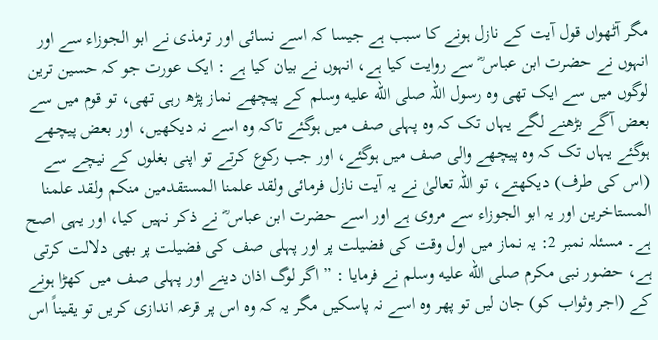مگر آٹھواں قول آیت کے نازل ہونے کا سبب ہے جیسا کہ اسے نسائی اور ترمذی نے ابو الجوزاء سے اور انہوں نے حضرت ابن عباس ؓ سے روایت کیا ہے، انہوں نے بیان کیا ہے : ایک عورت جو کہ حسین ترین لوگوں میں سے ایک تھی وہ رسول اللہ صلى الله عليه وسلم کے پیچھے نماز پڑھ رہی تھی، تو قوم میں سے بعض آگے بڑھنے لگے یہاں تک کہ وہ پہلی صف میں ہوگئے تاکہ وہ اسے نہ دیکھیں، اور بعض پیچھے ہوگئے یہاں تک کہ وہ پیچھے والی صف میں ہوگئے، اور جب رکوع کرتے تو اپنی بغلوں کے نیچے سے (اس کی طرف) دیکھتے، تو اللہ تعالیٰ نے یہ آیت نازل فرمائی ولقد علمنا المستقدمین منکم ولقد علمنا المستاخرین اور یہ ابو الجوزاء سے مروی ہے اور اسے حضرت ابن عباس ؓ نے ذکر نہیں کیا، اور یہی اصح ہے۔ مسئلہ نمبر 2: یہ نماز میں اول وقت کی فضیلت پر اور پہلی صف کی فضیلت پر بھی دلالت کرتی ہے، حضور نبی مکرم صلى الله عليه وسلم نے فرمایا : ” اگر لوگ اذان دینے اور پہلی صف میں کھڑا ہونے کے (اجر وثواب کو) جان لیں تو پھر وہ اسے نہ پاسکیں مگر یہ کہ وہ اس پر قرعہ اندازی کریں تو یقیناً اس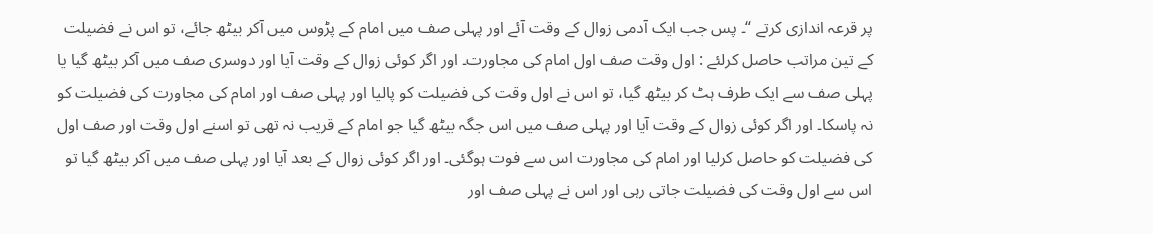پر قرعہ اندازی کرتے “۔ پس جب ایک آدمی زوال کے وقت آئے اور پہلی صف میں امام کے پڑوس میں آکر بیٹھ جائے، تو اس نے فضیلت کے تین مراتب حاصل کرلئے : اول وقت صف اول امام کی مجاورت۔ اور اگر کوئی زوال کے وقت آیا اور دوسری صف میں آکر بیٹھ گیا یا پہلی صف سے ایک طرف ہٹ کر بیٹھ گیا، تو اس نے اول وقت کی فضیلت کو پالیا اور پہلی صف اور امام کی مجاورت کی فضیلت کو نہ پاسکا۔ اور اگر کوئی زوال کے وقت آیا اور پہلی صف میں اس جگہ بیٹھ گیا جو امام کے قریب نہ تھی تو اسنے اول وقت اور صف اول کی فضیلت کو حاصل کرلیا اور امام کی مجاورت اس سے فوت ہوگئی۔ اور اگر کوئی زوال کے بعد آیا اور پہلی صف میں آکر بیٹھ گیا تو اس سے اول وقت کی فضیلت جاتی رہی اور اس نے پہلی صف اور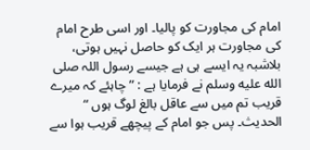امام کی مجاورت کو پالیا۔ اور اسی طرح امام کی مجاورت ہر ایک کو حاصل نہیں ہوتی، بلاشبہ یہ ایسے ہی ہے جیسے رسول اللہ صلى الله عليه وسلم نے فرمایا ہے : ” چاہئے کہ میرے قریب تم میں سے عاقل بالغ لوگ ہوں “ الحدیث۔ پس جو امام کے پیچھے قریب ہوا سے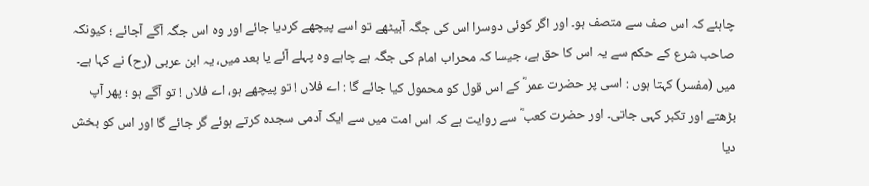چاہئے کہ اس صف سے متصف ہو۔ اور اگر کوئی دوسرا اس کی جگہ آبیٹھے تو اسے پیچھے کردیا جائے اور وہ اس جگہ آگے آجائے ؛ کیونکہ صاحب شرع کے حکم سے یہ اس کا حق ہے، جیسا کہ محراب امام کی جگہ ہے چاہے وہ پہلے آئے یا بعد میں، یہ ابن عربی (رح) نے کہا ہے۔ میں (مفسر) کہتا ہوں : اسی پر حضرت عمر ؓ کے اس قول کو محمول کیا جائے گا : اے فلاں ! تو پیچھے ہو، اے فلاں ! تو آگے ہو ؛ پھر آپ بڑھتے اور تکبر کہی جاتی۔ اور حضرت کعب ؓ سے روایت ہے کہ اس امت میں سے ایک آدمی سجدہ کرتے ہوئے گر جائے گا اور اس کو بخش دیا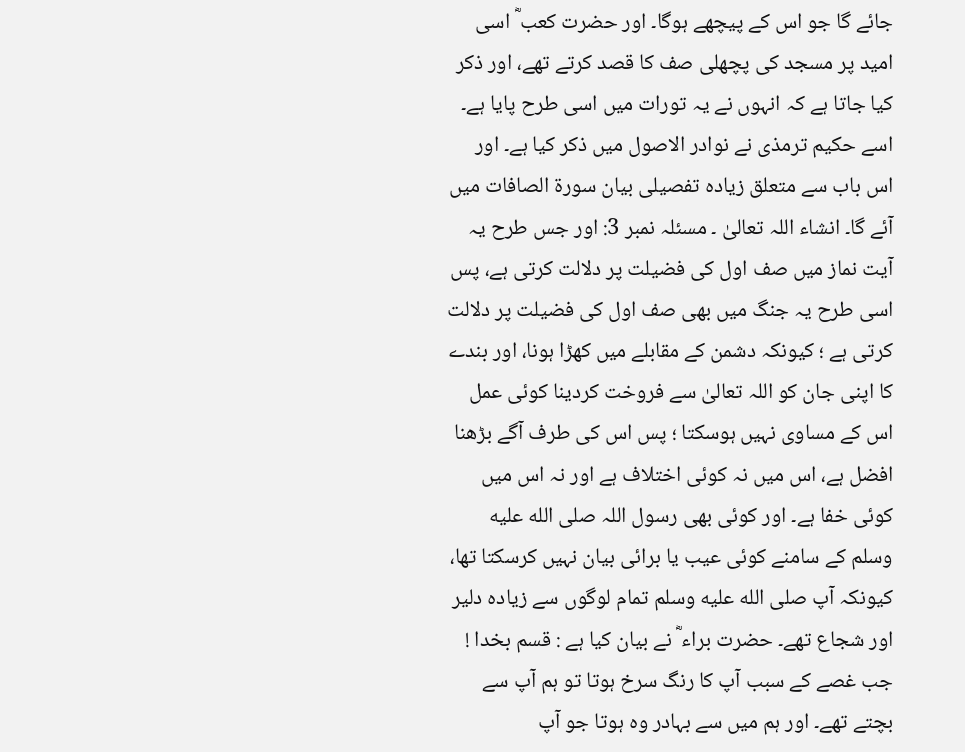جائے گا جو اس کے پیچھے ہوگا۔ اور حضرت کعب ؓ اسی امید پر مسجد کی پچھلی صف کا قصد کرتے تھے، اور ذکر کیا جاتا ہے کہ انہوں نے یہ تورات میں اسی طرح پایا ہے۔ اسے حکیم ترمذی نے نوادر الاصول میں ذکر کیا ہے۔ اور اس باب سے متعلق زیادہ تفصیلی بیان سورة الصافات میں آئے گا۔ انشاء اللہ تعالیٰ ۔ مسئلہ نمبر 3: اور جس طرح یہ آیت نماز میں صف اول کی فضیلت پر دلالت کرتی ہے، پس اسی طرح یہ جنگ میں بھی صف اول کی فضیلت پر دلالت کرتی ہے ؛ کیونکہ دشمن کے مقابلے میں کھڑا ہونا، اور بندے کا اپنی جان کو اللہ تعالیٰ سے فروخت کردینا کوئی عمل اس کے مساوی نہیں ہوسکتا ؛ پس اس کی طرف آگے بڑھنا افضل ہے، اس میں نہ کوئی اختلاف ہے اور نہ اس میں کوئی خفا ہے۔ اور کوئی بھی رسول اللہ صلى الله عليه وسلم کے سامنے کوئی عیب یا برائی بیان نہیں کرسکتا تھا، کیونکہ آپ صلى الله عليه وسلم تمام لوگوں سے زیادہ دلیر اور شجاع تھے۔ حضرت براء ؓ نے بیان کیا ہے : قسم بخدا ! جب غصے کے سبب آپ کا رنگ سرخ ہوتا تو ہم آپ سے بچتے تھے۔ اور ہم میں سے بہادر وہ ہوتا جو آپ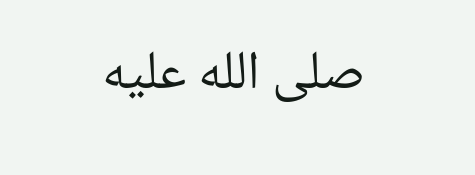صلى الله عليه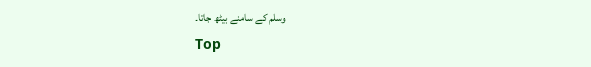وسلم کے سامنے بیٹھ جاتا۔
Top